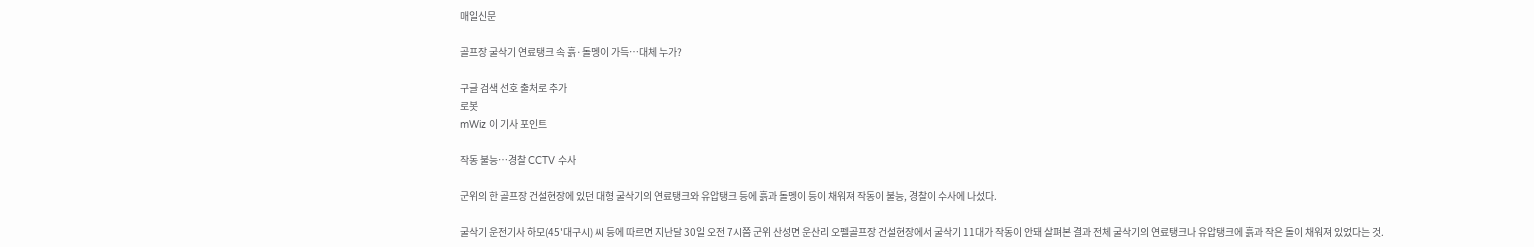매일신문

골프장 굴삭기 연료탱크 속 흙·돌멩이 가득…대체 누가?

구글 검색 선호 출처로 추가
로봇
mWiz 이 기사 포인트

작동 불능…경찰 CCTV 수사

군위의 한 골프장 건설현장에 있던 대형 굴삭기의 연료탱크와 유압탱크 등에 흙과 돌멩이 등이 채워져 작동이 불능, 경찰이 수사에 나섰다.

굴삭기 운전기사 하모(45'대구시) 씨 등에 따르면 지난달 30일 오전 7시쯤 군위 산성면 운산리 오펠골프장 건설현장에서 굴삭기 11대가 작동이 안돼 살펴본 결과 전체 굴삭기의 연료탱크나 유압탱크에 흙과 작은 돌이 채워져 있었다는 것.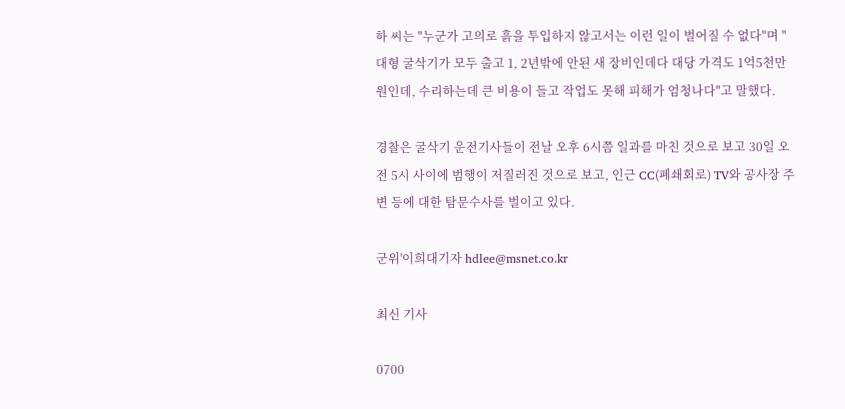하 씨는 "누군가 고의로 흙을 투입하지 않고서는 이런 일이 벌어질 수 없다"며 "대형 굴삭기가 모두 출고 1, 2년밖에 안된 새 장비인데다 대당 가격도 1억5천만원인데, 수리하는데 큰 비용이 들고 작업도 못해 피해가 엄청나다"고 말했다.

경찰은 굴삭기 운전기사들이 전날 오후 6시쯤 일과를 마친 것으로 보고 30일 오전 5시 사이에 범행이 저질러진 것으로 보고, 인근 CC(폐쇄회로) TV와 공사장 주변 등에 대한 탐문수사를 벌이고 있다.

군위'이희대기자 hdlee@msnet.co.kr

최신 기사

0700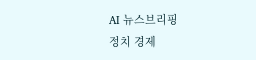AI 뉴스브리핑
정치 경제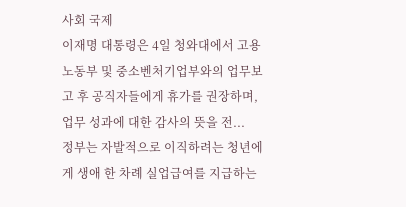사회 국제
이재명 대통령은 4일 청와대에서 고용노동부 및 중소벤처기업부와의 업무보고 후 공직자들에게 휴가를 권장하며, 업무 성과에 대한 감사의 뜻을 전...
정부는 자발적으로 이직하려는 청년에게 생애 한 차례 실업급여를 지급하는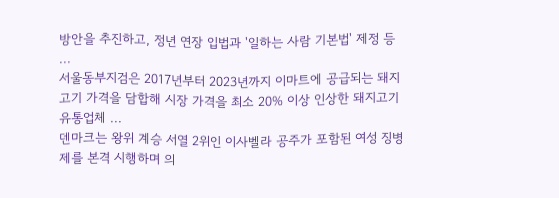방안을 추진하고, 정년 연장 입법과 '일하는 사람 기본법' 제정 등 ...
서울동부지검은 2017년부터 2023년까지 이마트에 공급되는 돼지고기 가격을 담합해 시장 가격을 최소 20% 이상 인상한 돼지고기 유통업체 ...
덴마크는 왕위 계승 서열 2위인 이사벨라 공주가 포함된 여성 징병제를 본격 시행하며 의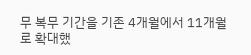무 복무 기간을 기존 4개월에서 11개월로 확대했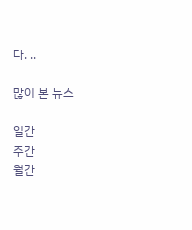다. ..

많이 본 뉴스

일간
주간
월간